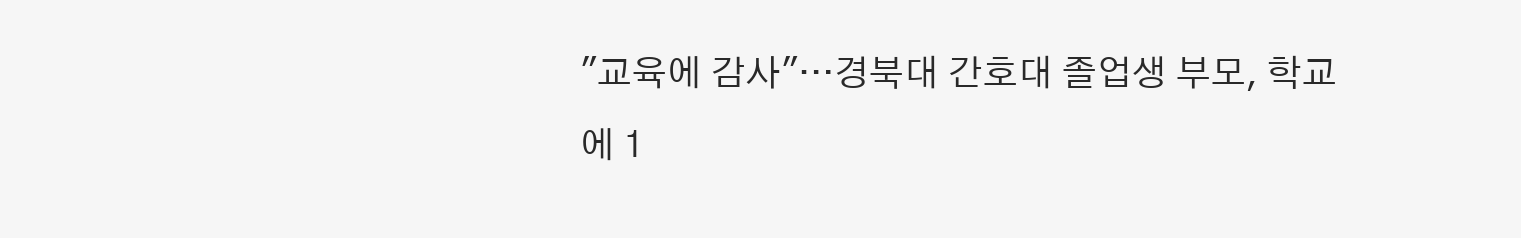"교육에 감사"…경북대 간호대 졸업생 부모, 학교에 1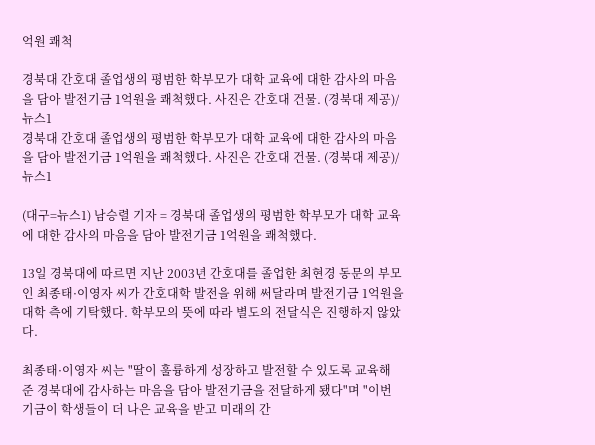억원 쾌척

경북대 간호대 졸업생의 평범한 학부모가 대학 교육에 대한 감사의 마음을 담아 발전기금 1억원을 쾌척했다. 사진은 간호대 건물. (경북대 제공)/뉴스1
경북대 간호대 졸업생의 평범한 학부모가 대학 교육에 대한 감사의 마음을 담아 발전기금 1억원을 쾌척했다. 사진은 간호대 건물. (경북대 제공)/뉴스1

(대구=뉴스1) 남승렬 기자 = 경북대 졸업생의 평범한 학부모가 대학 교육에 대한 감사의 마음을 담아 발전기금 1억원을 쾌척했다.

13일 경북대에 따르면 지난 2003년 간호대를 졸업한 최현경 동문의 부모인 최종태·이영자 씨가 간호대학 발전을 위해 써달라며 발전기금 1억원을 대학 측에 기탁했다. 학부모의 뜻에 따라 별도의 전달식은 진행하지 않았다.

최종태·이영자 씨는 "딸이 훌륭하게 성장하고 발전할 수 있도록 교육해 준 경북대에 감사하는 마음을 담아 발전기금을 전달하게 됐다"며 "이번 기금이 학생들이 더 나은 교육을 받고 미래의 간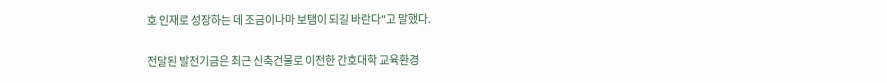호 인재로 성장하는 데 조금이나마 보탬이 되길 바란다"고 말했다.

전달된 발전기금은 최근 신축건물로 이전한 간호대학 교육환경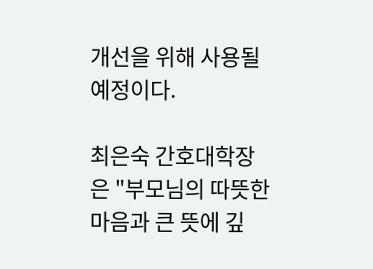개선을 위해 사용될 예정이다.

최은숙 간호대학장은 "부모님의 따뜻한 마음과 큰 뜻에 깊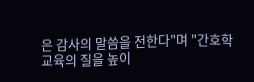은 감사의 말씀을 전한다"며 "간호학 교육의 질을 높이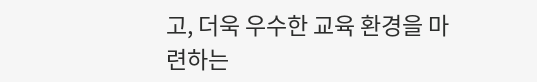고, 더욱 우수한 교육 환경을 마련하는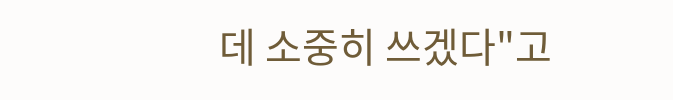데 소중히 쓰겠다"고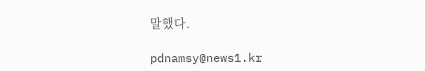말했다.

pdnamsy@news1.kr